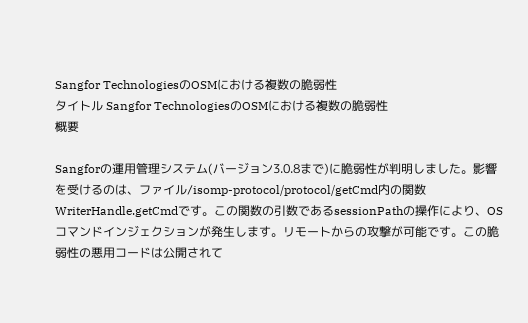Sangfor TechnologiesのOSMにおける複数の脆弱性
タイトル Sangfor TechnologiesのOSMにおける複数の脆弱性
概要

Sangforの運用管理システム(バージョン3.0.8まで)に脆弱性が判明しました。影響を受けるのは、ファイル/isomp-protocol/protocol/getCmd内の関数WriterHandle.getCmdです。この関数の引数であるsessionPathの操作により、OSコマンドインジェクションが発生します。リモートからの攻撃が可能です。この脆弱性の悪用コードは公開されて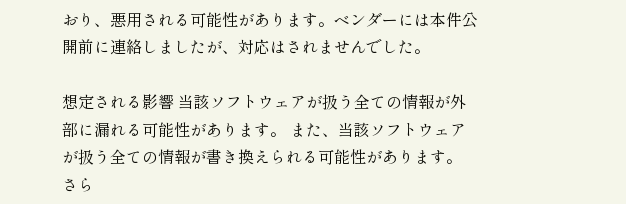おり、悪用される可能性があります。ベンダーには本件公開前に連絡しましたが、対応はされませんでした。

想定される影響 当該ソフトウェアが扱う全ての情報が外部に漏れる可能性があります。 また、当該ソフトウェアが扱う全ての情報が書き換えられる可能性があります。 さら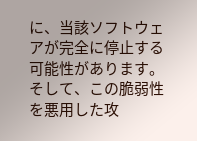に、当該ソフトウェアが完全に停止する可能性があります。 そして、この脆弱性を悪用した攻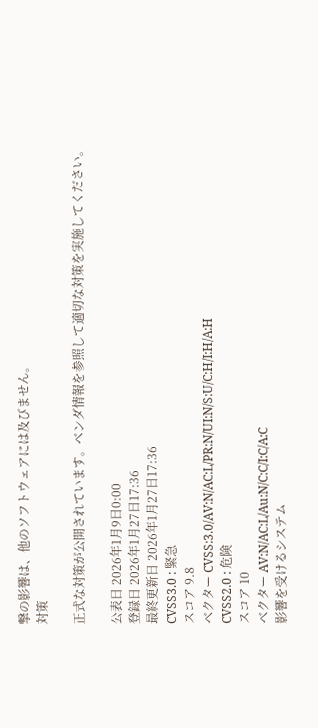撃の影響は、他のソフトウェアには及びません。
対策

正式な対策が公開されています。ベンダ情報を参照して適切な対策を実施してください。

公表日 2026年1月9日0:00
登録日 2026年1月27日17:36
最終更新日 2026年1月27日17:36
CVSS3.0 : 緊急
スコア 9.8
ベクター CVSS:3.0/AV:N/AC:L/PR:N/UI:N/S:U/C:H/I:H/A:H
CVSS2.0 : 危険
スコア 10
ベクター AV:N/AC:L/Au:N/C:C/I:C/A:C
影響を受けるシステム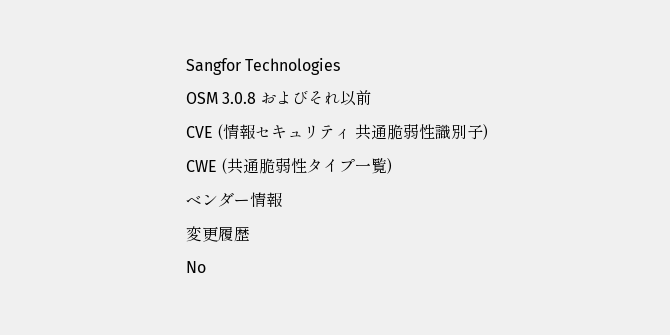Sangfor Technologies
OSM 3.0.8 およびそれ以前
CVE (情報セキュリティ 共通脆弱性識別子)
CWE (共通脆弱性タイプ一覧)
ベンダー情報
変更履歴
No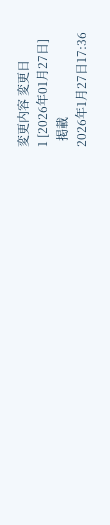変更内容 変更日
1 [2026年01月27日]
  掲載
2026年1月27日17:36